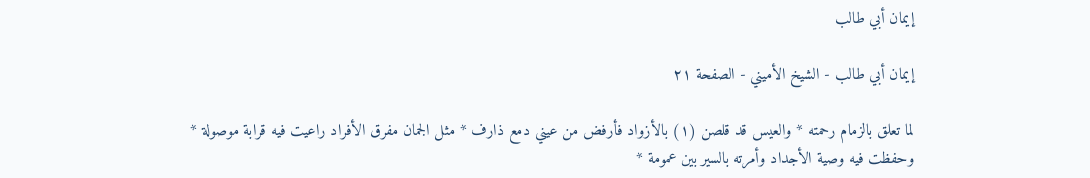إيمان أبي طالب

إيمان أبي طالب - الشيخ الأميني - الصفحة ٢١

لما تعلق بالزمام رحمته * والعيس قد قلصن (١) بالأزواد فأرفض من عيني دمع ذارف * مثل الجمان مفرق الأفراد راعيت فيه قرابة موصولة * وحفظت فيه وصية الأجداد وأمرته بالسير بين عمومة *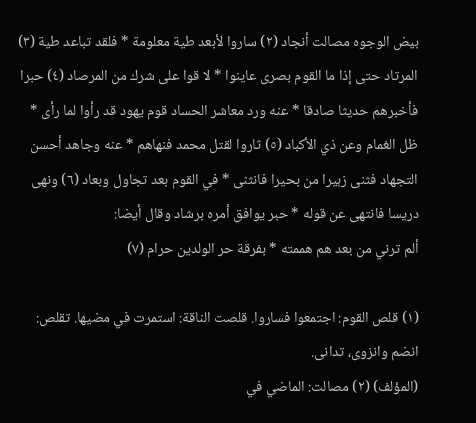بيض الوجوه مصالت أنجاد (٢) ساروا لأبعد طية معلومة * فلقد تباعد طية (٣) المرتاد حتى إذا ما القوم بصرى عاينوا * لا قوا على شرك من المرصاد (٤) حبرا فأخبرهم حديثا صادقا * عنه ورد معاشر الحساد قوم يهود قد رأوا لما رأى * ظل الغمام وعن ذي الأكباد (٥) ثاروا لقتل محمد فنهاهم * عنه وجاهد أحسن التجهاد فثنى زبيرا من بحيرا فانثنى * في القوم بعد تجاول وبعاد (٦) ونهى دريسا فانتهى عن قوله * حبر يوافق أمره برشاد وقال أيضا:
ألم ترني من بعد هم هممته * بفرقة حر الولدين حرام (٧)

(١) قلص القوم: اجتمعوا فساروا. قلصت الناقة: استمرت في مضيها. تقلص:
انضم وانزوى، تدانى.
(المؤلف) (٢) مصالت: الماضي في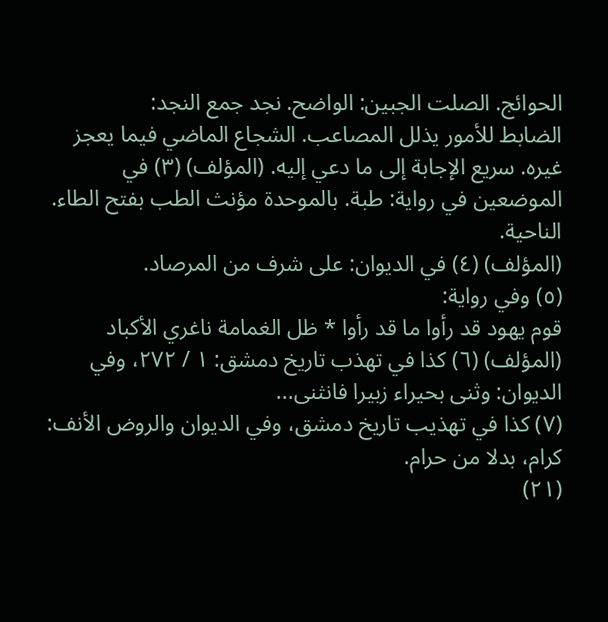الحوائج. الصلت الجبين: الواضح. نجد جمع النجد:
الضابط للأمور يذلل المصاعب. الشجاع الماضي فيما يعجز غيره. سريع الإجابة إلى ما دعي إليه. (المؤلف) (٣) في الموضعين في رواية: طبة. بالموحدة مؤنث الطب بفتح الطاء. الناحية.
(المؤلف) (٤) في الديوان: على شرف من المرصاد.
(٥) وفي رواية:
قوم يهود قد رأوا ما قد رأوا * ظل الغمامة ناغري الأكباد (المؤلف) (٦) كذا في تهذب تاريخ دمشق: ١ / ٢٧٢، وفي الديوان: وثنى بحيراء زبيرا فانثنى...
(٧) كذا في تهذيب تاريخ دمشق، وفي الديوان والروض الأنف: كرام، بدلا من حرام.
(٢١)